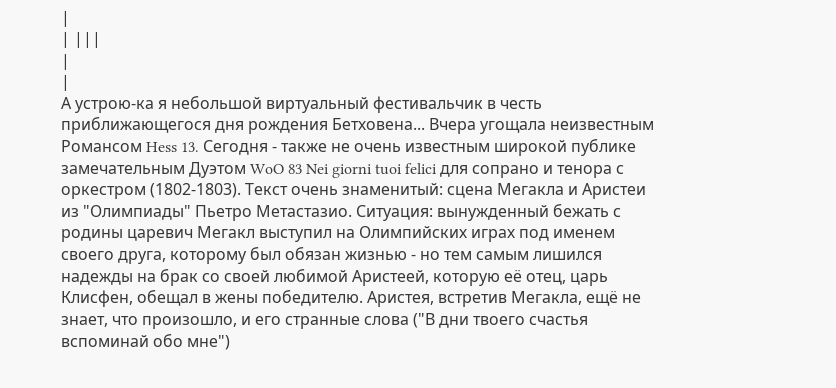|
| |||
|
|
А устрою-ка я небольшой виртуальный фестивальчик в честь приближающегося дня рождения Бетховена... Вчера угощала неизвестным Романсом Hess 13. Сегодня - также не очень известным широкой публике замечательным Дуэтом WoO 83 Nei giorni tuoi felici для сопрано и тенора с оркестром (1802-1803). Текст очень знаменитый: сцена Мегакла и Аристеи из "Олимпиады" Пьетро Метастазио. Ситуация: вынужденный бежать с родины царевич Мегакл выступил на Олимпийских играх под именем своего друга, которому был обязан жизнью - но тем самым лишился надежды на брак со своей любимой Аристеей, которую её отец, царь Клисфен, обещал в жены победителю. Аристея, встретив Мегакла, ещё не знает, что произошло, и его странные слова ("В дни твоего счастья вспоминай обо мне")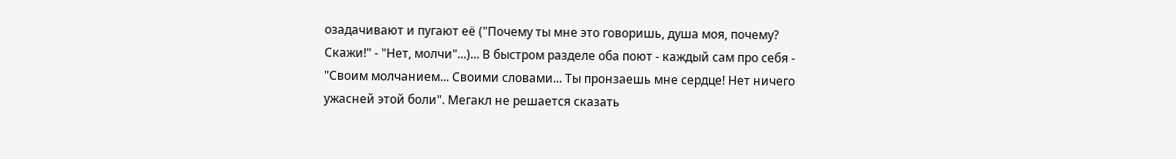озадачивают и пугают её ("Почему ты мне это говоришь, душа моя, почему? Скажи!" - "Нет, молчи"...)... В быстром разделе оба поют - каждый сам про себя - "Своим молчанием... Своими словами... Ты пронзаешь мне сердце! Нет ничего ужасней этой боли". Мегакл не решается сказать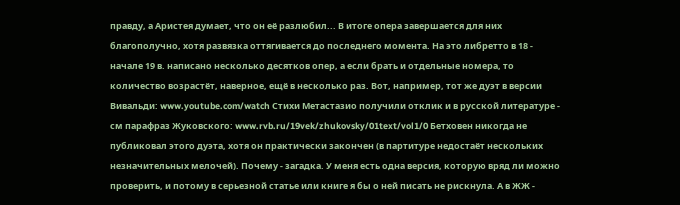правду, а Аристея думает, что он её разлюбил... В итоге опера завершается для них благополучно, хотя развязка оттягивается до последнего момента. На это либретто в 18 - начале 19 в. написано несколько десятков опер, а если брать и отдельные номера, то количество возрастёт, наверное, ещё в несколько раз. Вот, например, тот же дуэт в версии Вивальди: www.youtube.com/watch Стихи Метастазио получили отклик и в русской литературе - см парафраз Жуковского: www.rvb.ru/19vek/zhukovsky/01text/vol1/0 Бетховен никогда не публиковал этого дуэта, хотя он практически закончен (в партитуре недостаёт нескольких незначительных мелочей). Почему - загадка. У меня есть одна версия, которую вряд ли можно проверить, и потому в серьезной статье или книге я бы о ней писать не рискнула. А в ЖЖ -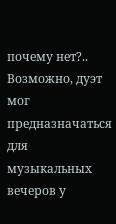почему нет?.. Возможно, дуэт мог предназначаться для музыкальных вечеров у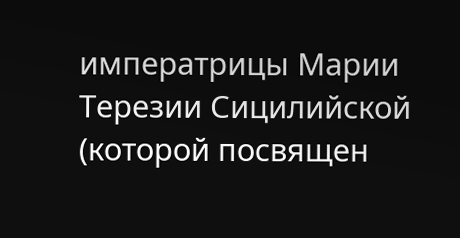императрицы Марии Терезии Сицилийской (которой посвящен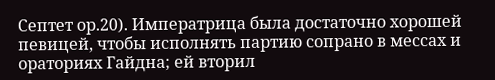Септет ор.20). Императрица была достаточно хорошей певицей, чтобы исполнять партию сопрано в мессах и ораториях Гайдна; ей вторил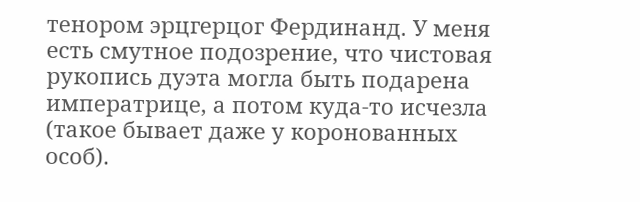тенором эрцгерцог Фердинанд. У меня есть смутное подозрение, что чистовая рукопись дуэта могла быть подарена императрице, а потом куда-то исчезла (такое бывает даже у коронованных особ).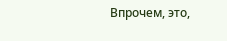Впрочем, это,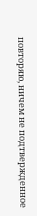повторяю, ничем не подтвержденное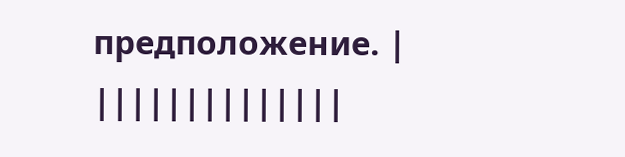предположение. |
||||||||||||||